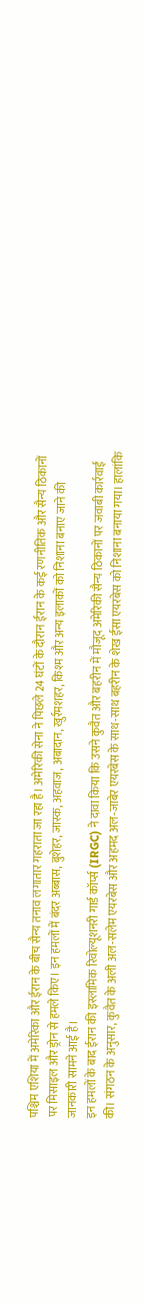पश्चिम एशिया में अमेरिका और ईरान के बीच सैन्य तनाव लगातार गहराता जा रहा है। अमेरिकी सेना ने पिछले 24 घंटों के दौरान ईरान के कई रणनीतिक और सैन्य ठिकानों पर मिसाइल और ड्रोन से हमले किए। इन हमलों में बंदर अब्बास, बुशेहर, जास्क, अहवाज, अबादान, खुर्रमशहर, किश्म और अन्य इलाकों को निशाना बनाए जाने की जानकारी सामने आई है।
इन हमलों के बाद ईरान की इस्लामिक रिवोल्यूशनरी गार्ड कॉर्प्स (IRGC) ने दावा किया कि उसने कुवैत और बहरीन में मौजूद अमेरिकी सैन्य ठिकानों पर जवाबी कार्रवाई की। संगठन के अनुसार, कुवैत के अली अल-सलेम एयरबेस और अहमद अल-जाबेर एयरबेस के साथ-साथ बहरीन के शेख ईसा एयरबेस को निशाना बनाया गया। हालांकि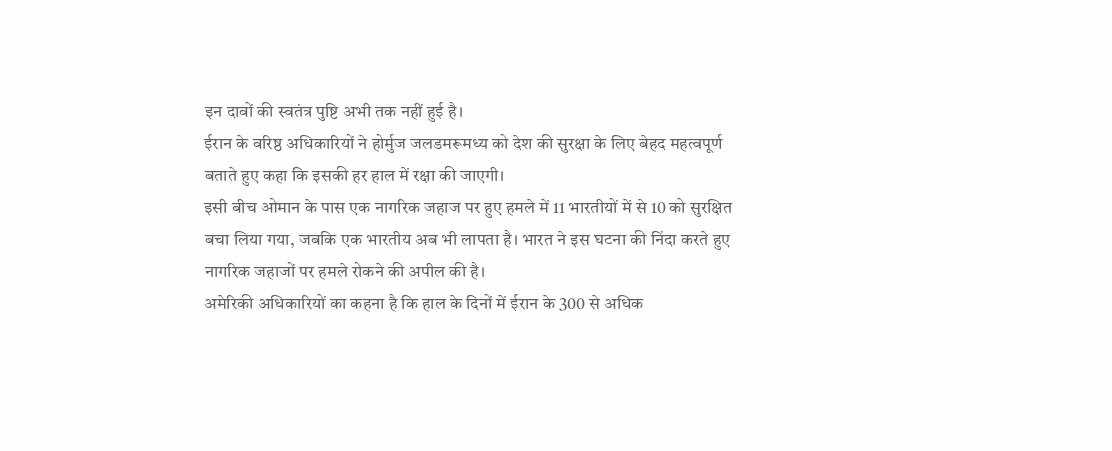इन दावों की स्वतंत्र पुष्टि अभी तक नहीं हुई है।
ईरान के वरिष्ठ अधिकारियों ने होर्मुज जलडमरूमध्य को देश की सुरक्षा के लिए बेहद महत्वपूर्ण बताते हुए कहा कि इसकी हर हाल में रक्षा की जाएगी।
इसी बीच ओमान के पास एक नागरिक जहाज पर हुए हमले में 11 भारतीयों में से 10 को सुरक्षित बचा लिया गया, जबकि एक भारतीय अब भी लापता है। भारत ने इस घटना की निंदा करते हुए नागरिक जहाजों पर हमले रोकने की अपील की है।
अमेरिकी अधिकारियों का कहना है कि हाल के दिनों में ईरान के 300 से अधिक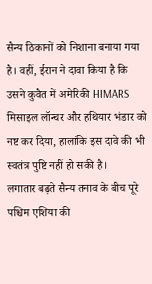सैन्य ठिकानों को निशाना बनाया गया है। वहीं, ईरान ने दावा किया है कि उसने कुवैत में अमेरिकी HIMARS मिसाइल लॉन्चर और हथियार भंडार को नष्ट कर दिया, हालांकि इस दावे की भी स्वतंत्र पुष्टि नहीं हो सकी है।
लगातार बढ़ते सैन्य तनाव के बीच पूरे पश्चिम एशिया की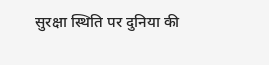सुरक्षा स्थिति पर दुनिया की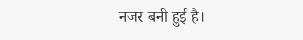नजर बनी हुई है।